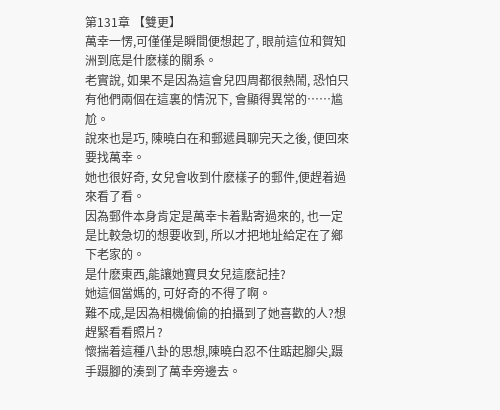第131章 【雙更】
萬幸一愣,可僅僅是瞬間便想起了, 眼前這位和賀知洲到底是什麽樣的關系。
老實說, 如果不是因為這會兒四周都很熱鬧, 恐怕只有他們兩個在這裏的情況下, 會顯得異常的……尴尬。
說來也是巧, 陳曉白在和郵遞員聊完天之後, 便回來要找萬幸。
她也很好奇, 女兒會收到什麽樣子的郵件,便趕着過來看了看。
因為郵件本身肯定是萬幸卡着點寄過來的, 也一定是比較急切的想要收到, 所以才把地址給定在了鄉下老家的。
是什麽東西,能讓她寶貝女兒這麽記挂?
她這個當媽的, 可好奇的不得了啊。
難不成,是因為相機偷偷的拍攝到了她喜歡的人?想趕緊看看照片?
懷揣着這種八卦的思想,陳曉白忍不住踮起腳尖,蹑手蹑腳的湊到了萬幸旁邊去。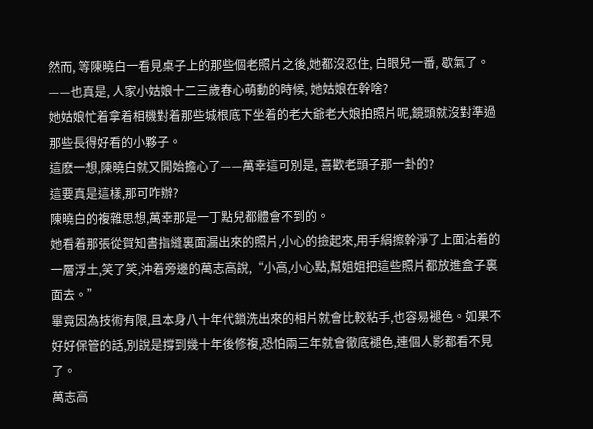然而, 等陳曉白一看見桌子上的那些個老照片之後,她都沒忍住, 白眼兒一番, 歇氣了。
——也真是, 人家小姑娘十二三歲春心萌動的時候, 她姑娘在幹啥?
她姑娘忙着拿着相機對着那些城根底下坐着的老大爺老大娘拍照片呢,鏡頭就沒對準過那些長得好看的小夥子。
這麽一想,陳曉白就又開始擔心了——萬幸這可別是, 喜歡老頭子那一卦的?
這要真是這樣,那可咋辦?
陳曉白的複雜思想,萬幸那是一丁點兒都體會不到的。
她看着那張從賀知書指縫裏面漏出來的照片,小心的撿起來,用手絹擦幹淨了上面沾着的一層浮土,笑了笑,沖着旁邊的萬志高說,“小高,小心點,幫姐姐把這些照片都放進盒子裏面去。”
畢竟因為技術有限,且本身八十年代鎖洗出來的相片就會比較粘手,也容易褪色。如果不好好保管的話,別說是撐到幾十年後修複,恐怕兩三年就會徹底褪色,連個人影都看不見了。
萬志高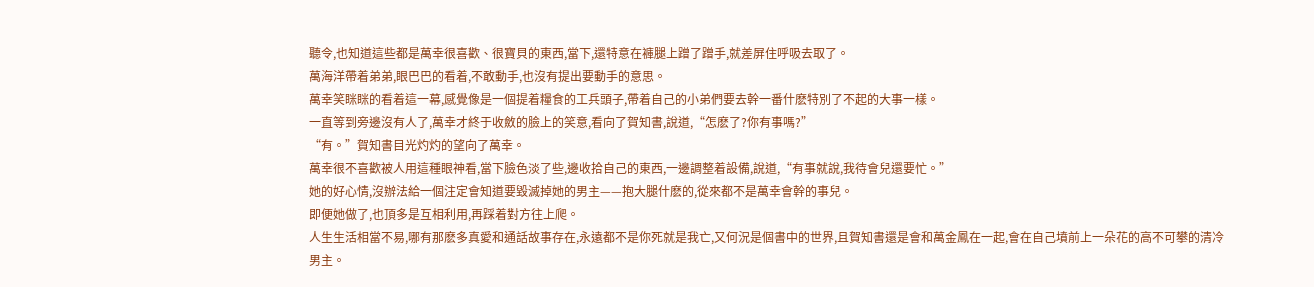聽令,也知道這些都是萬幸很喜歡、很寶貝的東西,當下,還特意在褲腿上蹭了蹭手,就差屏住呼吸去取了。
萬海洋帶着弟弟,眼巴巴的看着,不敢動手,也沒有提出要動手的意思。
萬幸笑眯眯的看着這一幕,感覺像是一個提着糧食的工兵頭子,帶着自己的小弟們要去幹一番什麽特別了不起的大事一樣。
一直等到旁邊沒有人了,萬幸才終于收斂的臉上的笑意,看向了賀知書,說道,“怎麽了?你有事嗎?”
“有。”賀知書目光灼灼的望向了萬幸。
萬幸很不喜歡被人用這種眼神看,當下臉色淡了些,邊收拾自己的東西,一邊調整着設備,說道,“有事就說,我待會兒還要忙。”
她的好心情,沒辦法給一個注定會知道要毀滅掉她的男主——抱大腿什麽的,從來都不是萬幸會幹的事兒。
即便她做了,也頂多是互相利用,再踩着對方往上爬。
人生生活相當不易,哪有那麽多真愛和通話故事存在,永遠都不是你死就是我亡,又何況是個書中的世界,且賀知書還是會和萬金鳳在一起,會在自己墳前上一朵花的高不可攀的清冷男主。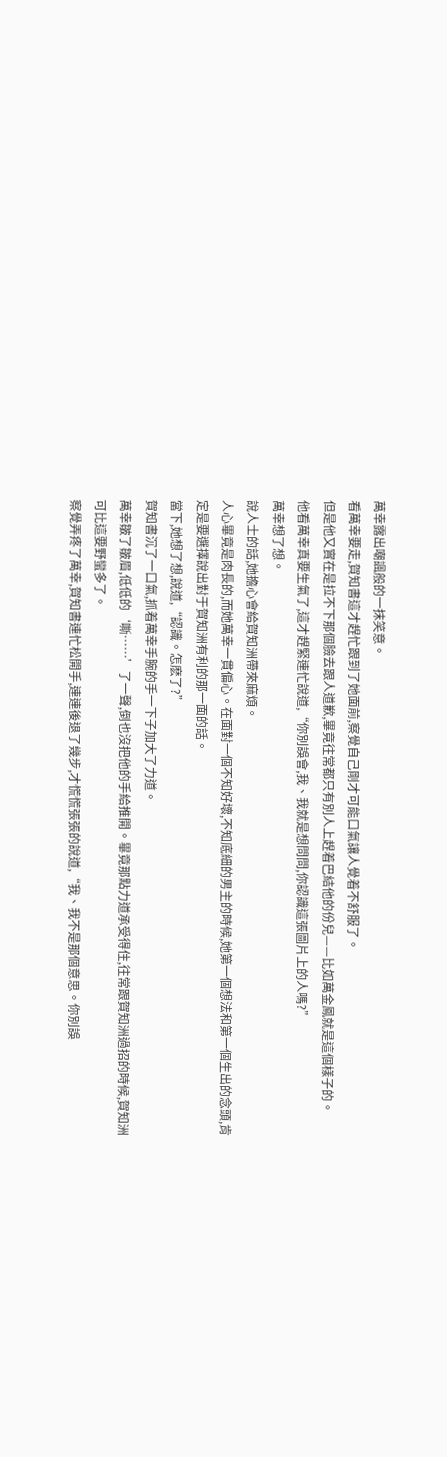萬幸露出嘲諷般的一抹笑意。
看萬幸要走,賀知書這才趕忙跟到了她面前,察覺自己剛才可能口氣讓人覺着不舒服了。
但是他又實在是拉不下那個臉去跟人道歉,畢竟往常都只有別人上趕着巴結他的份兒——比如萬金鳳就是這個樣子的。
他看萬幸真要生氣了,這才趕緊連忙說道,“你別誤會,我、我就是想問問,你認識這張圖片上的人嗎?”
萬幸想了想。
說人士的話,她擔心會給賀知洲帶來麻煩。
人心畢竟是肉長的,而她萬幸一貫偏心。在面對一個不知好壞,不知底細的男主的時候,她第一個想法和第一個生出的念頭,肯定是要選擇說出對于賀知洲有利的那一面的話。
當下,她想了想,說道,“認識。怎麽了?”
賀知書沉了一口氣,抓着萬幸手腕的手一下子加大了力道。
萬幸皺了皺眉,低低的‘嘶……’了一聲,倒也沒把他的手給推開。畢竟那點力道承受得住,往常跟賀知洲過招的時候,賀知洲可比這要野蠻多了。
察覺弄疼了萬幸,賀知書連忙松開手,連連後退了幾步,才慌慌張張的說道,“我、我不是那個意思。你別誤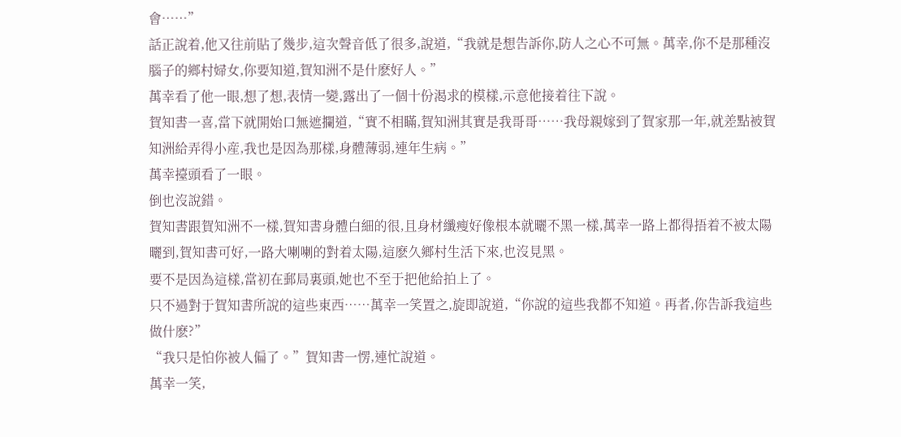會……”
話正說着,他又往前貼了幾步,這次聲音低了很多,說道,“我就是想告訴你,防人之心不可無。萬幸,你不是那種沒腦子的鄉村婦女,你要知道,賀知洲不是什麽好人。”
萬幸看了他一眼,想了想,表情一變,露出了一個十份渴求的模樣,示意他接着往下說。
賀知書一喜,當下就開始口無遮攔道,“實不相瞞,賀知洲其實是我哥哥……我母親嫁到了賀家那一年,就差點被賀知洲給弄得小産,我也是因為那樣,身體薄弱,連年生病。”
萬幸擡頭看了一眼。
倒也沒說錯。
賀知書跟賀知洲不一樣,賀知書身體白細的很,且身材纖瘦好像根本就曬不黑一樣,萬幸一路上都得捂着不被太陽曬到,賀知書可好,一路大喇喇的對着太陽,這麽久鄉村生活下來,也沒見黑。
要不是因為這樣,當初在郵局裏頭,她也不至于把他給拍上了。
只不過對于賀知書所說的這些東西……萬幸一笑置之,旋即說道,“你說的這些我都不知道。再者,你告訴我這些做什麽?”
“我只是怕你被人偏了。”賀知書一愣,連忙說道。
萬幸一笑,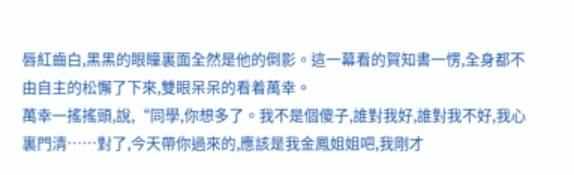唇紅齒白,黑黑的眼瞳裏面全然是他的倒影。這一幕看的賀知書一愣,全身都不由自主的松懈了下來,雙眼呆呆的看着萬幸。
萬幸一搖搖頭,說,“同學,你想多了。我不是個傻子,誰對我好,誰對我不好,我心裏門清……對了,今天帶你過來的,應該是我金鳳姐姐吧,我剛才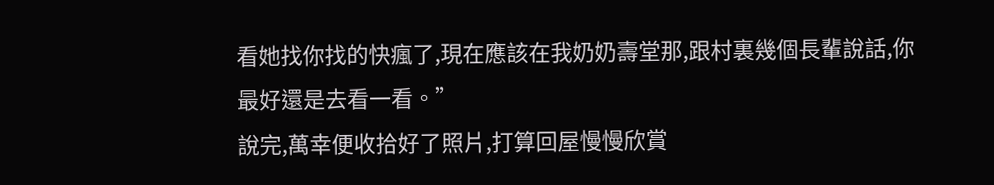看她找你找的快瘋了,現在應該在我奶奶壽堂那,跟村裏幾個長輩說話,你最好還是去看一看。”
說完,萬幸便收拾好了照片,打算回屋慢慢欣賞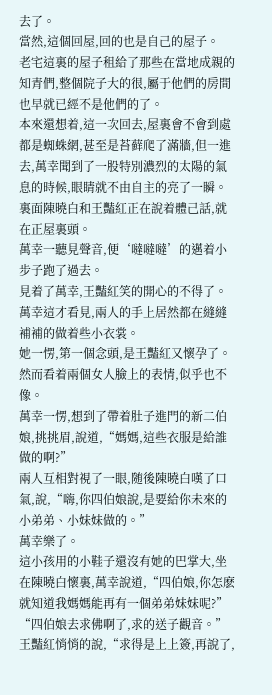去了。
當然,這個回屋,回的也是自己的屋子。
老宅這裏的屋子租給了那些在當地成親的知青們,整個院子大的很,屬于他們的房間也早就已經不是他們的了。
本來還想着,這一次回去,屋裏會不會到處都是蜘蛛網,甚至是苔藓爬了滿牆,但一進去,萬幸聞到了一股特別濃烈的太陽的氣息的時候,眼睛就不由自主的亮了一瞬。
裏面陳曉白和王豔紅正在說着體己話,就在正屋裏頭。
萬幸一聽見聲音,便‘噠噠噠’的邁着小步子跑了過去。
見着了萬幸,王豔紅笑的開心的不得了。
萬幸這才看見,兩人的手上居然都在縫縫補補的做着些小衣裳。
她一愣,第一個念頭,是王豔紅又懷孕了。
然而看着兩個女人臉上的表情,似乎也不像。
萬幸一愣,想到了帶着肚子進門的新二伯娘,挑挑眉,說道,“媽媽,這些衣服是給誰做的啊?”
兩人互相對視了一眼,随後陳曉白嘆了口氣,說,“嗨,你四伯娘說,是要給你未來的小弟弟、小妹妹做的。”
萬幸樂了。
這小孩用的小鞋子還沒有她的巴掌大,坐在陳曉白懷裏,萬幸說道,“四伯娘,你怎麽就知道我媽媽能再有一個弟弟妹妹呢?”
“四伯娘去求佛啊了,求的送子觀音。”王豔紅悄悄的說,“求得是上上簽,再說了,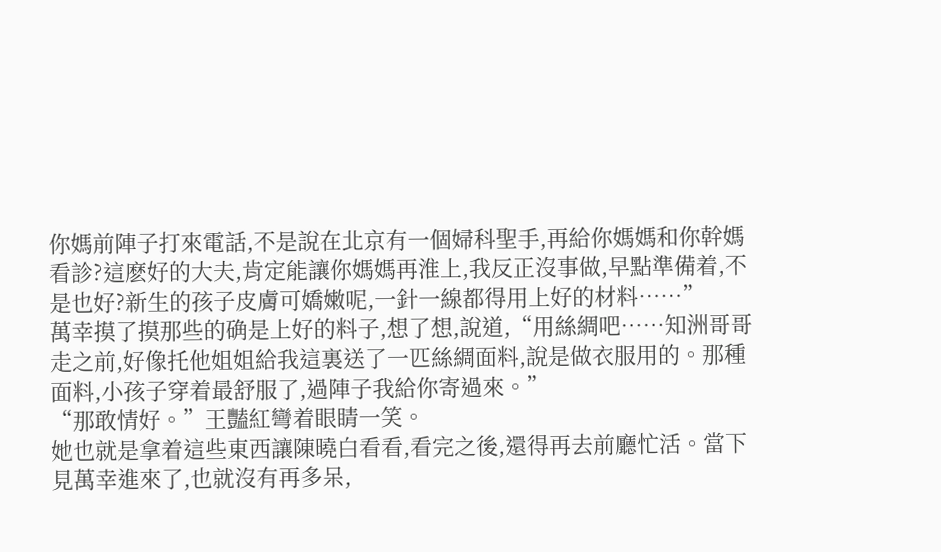你媽前陣子打來電話,不是說在北京有一個婦科聖手,再給你媽媽和你幹媽看診?這麽好的大夫,肯定能讓你媽媽再淮上,我反正沒事做,早點準備着,不是也好?新生的孩子皮膚可嬌嫩呢,一針一線都得用上好的材料……”
萬幸摸了摸那些的确是上好的料子,想了想,說道,“用絲綢吧……知洲哥哥走之前,好像托他姐姐給我這裏送了一匹絲綢面料,說是做衣服用的。那種面料,小孩子穿着最舒服了,過陣子我給你寄過來。”
“那敢情好。”王豔紅彎着眼睛一笑。
她也就是拿着這些東西讓陳曉白看看,看完之後,還得再去前廳忙活。當下見萬幸進來了,也就沒有再多呆,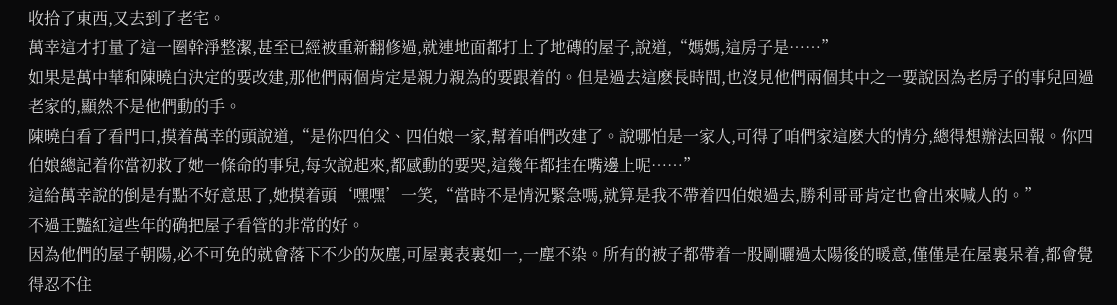收拾了東西,又去到了老宅。
萬幸這才打量了這一圈幹淨整潔,甚至已經被重新翻修過,就連地面都打上了地磚的屋子,說道,“媽媽,這房子是……”
如果是萬中華和陳曉白決定的要改建,那他們兩個肯定是親力親為的要跟着的。但是過去這麽長時間,也沒見他們兩個其中之一要說因為老房子的事兒回過老家的,顯然不是他們動的手。
陳曉白看了看門口,摸着萬幸的頭說道,“是你四伯父、四伯娘一家,幫着咱們改建了。說哪怕是一家人,可得了咱們家這麽大的情分,總得想辦法回報。你四伯娘總記着你當初救了她一條命的事兒,每次說起來,都感動的要哭,這幾年都挂在嘴邊上呢……”
這給萬幸說的倒是有點不好意思了,她摸着頭‘嘿嘿’一笑,“當時不是情況緊急嗎,就算是我不帶着四伯娘過去,勝利哥哥肯定也會出來喊人的。”
不過王豔紅這些年的确把屋子看管的非常的好。
因為他們的屋子朝陽,必不可免的就會落下不少的灰塵,可屋裏表裏如一,一塵不染。所有的被子都帶着一股剛曬過太陽後的暖意,僅僅是在屋裏呆着,都會覺得忍不住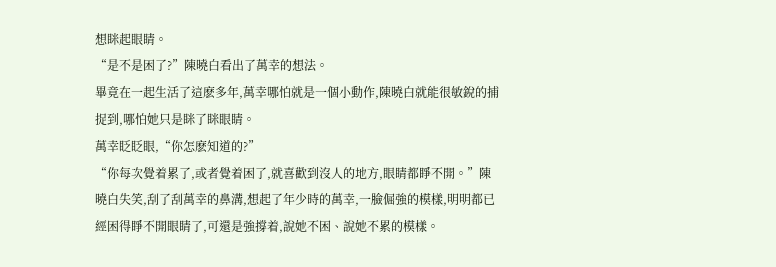想眯起眼睛。
“是不是困了?”陳曉白看出了萬幸的想法。
畢竟在一起生活了這麽多年,萬幸哪怕就是一個小動作,陳曉白就能很敏銳的捕捉到,哪怕她只是眯了眯眼睛。
萬幸眨眨眼,“你怎麽知道的?”
“你每次覺着累了,或者覺着困了,就喜歡到沒人的地方,眼睛都睜不開。”陳曉白失笑,刮了刮萬幸的鼻溝,想起了年少時的萬幸,一臉倔強的模樣,明明都已經困得睜不開眼睛了,可還是強撐着,說她不困、說她不累的模樣。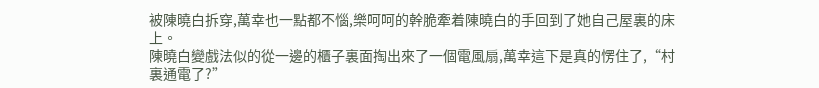被陳曉白拆穿,萬幸也一點都不惱,樂呵呵的幹脆牽着陳曉白的手回到了她自己屋裏的床上。
陳曉白變戲法似的從一邊的櫃子裏面掏出來了一個電風扇,萬幸這下是真的愣住了,“村裏通電了?”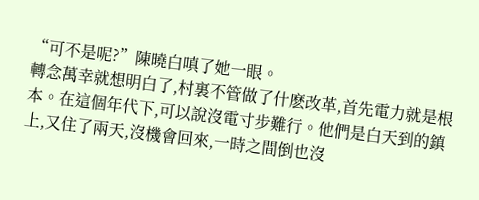“可不是呢?”陳曉白嗔了她一眼。
轉念萬幸就想明白了,村裏不管做了什麽改革,首先電力就是根本。在這個年代下,可以說沒電寸步難行。他們是白天到的鎮上,又住了兩天,沒機會回來,一時之間倒也沒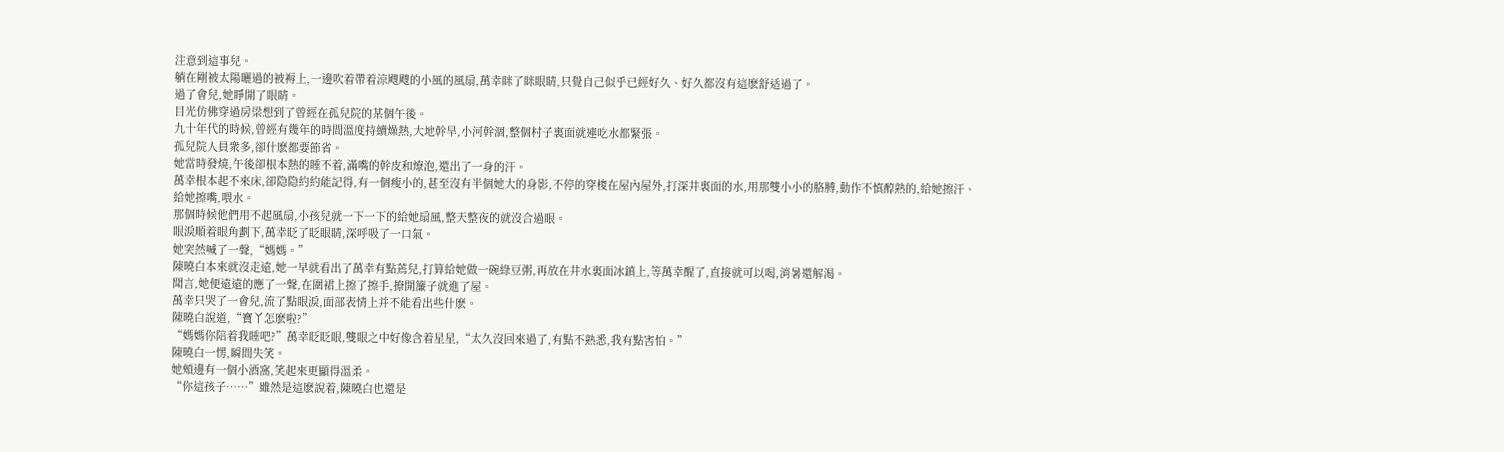注意到這事兒。
躺在剛被太陽曬過的被褥上,一邊吹着帶着涼飕飕的小風的風扇,萬幸眯了眯眼睛,只覺自己似乎已經好久、好久都沒有這麽舒适過了。
過了會兒,她睜開了眼睛。
目光仿佛穿過房梁想到了曾經在孤兒院的某個午後。
九十年代的時候,曾經有幾年的時間溫度持續燥熱,大地幹旱,小河幹涸,整個村子裏面就連吃水都緊張。
孤兒院人員衆多,卻什麽都要節省。
她當時發燒,午後卻根本熱的睡不着,滿嘴的幹皮和燎泡,還出了一身的汗。
萬幸根本起不來床,卻隐隐約約能記得,有一個瘦小的,甚至沒有半個她大的身影,不停的穿梭在屋內屋外,打深井裏面的水,用那雙小小的胳膊,動作不慎醇熟的,給她擦汗、給她擦嘴,喂水。
那個時候他們用不起風扇,小孩兒就一下一下的給她扇風,整天整夜的就沒合過眼。
眼淚順着眼角劃下,萬幸眨了眨眼睛,深呼吸了一口氣。
她突然喊了一聲,“媽媽。”
陳曉白本來就沒走遠,她一早就看出了萬幸有點蔫兒,打算給她做一碗綠豆粥,再放在井水裏面冰鎮上,等萬幸醒了,直接就可以喝,消暑還解渴。
聞言,她便遠遠的應了一聲,在圍裙上擦了擦手,撩開簾子就進了屋。
萬幸只哭了一會兒,流了點眼淚,面部表情上并不能看出些什麽。
陳曉白說道,“寶丫怎麽啦?”
“媽媽你陪着我睡吧?”萬幸眨眨眼,雙眼之中好像含着星星,“太久沒回來過了,有點不熟悉,我有點害怕。”
陳曉白一愣,瞬間失笑。
她頰邊有一個小酒窩,笑起來更顯得溫柔。
“你這孩子……”雖然是這麽說着,陳曉白也還是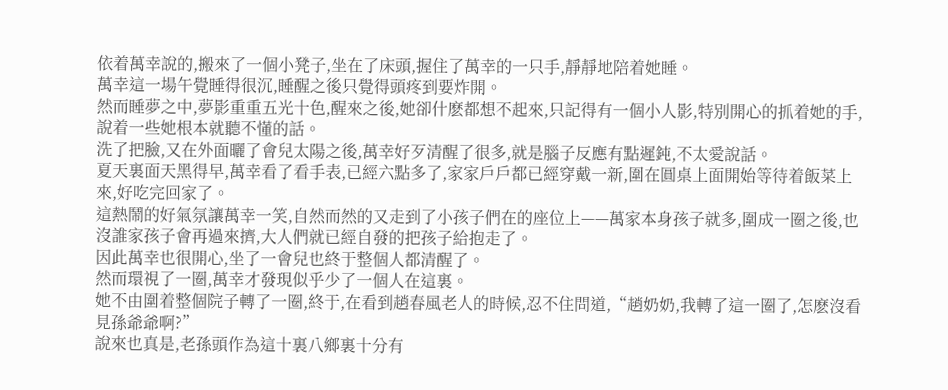依着萬幸說的,搬來了一個小凳子,坐在了床頭,握住了萬幸的一只手,靜靜地陪着她睡。
萬幸這一場午覺睡得很沉,睡醒之後只覺得頭疼到要炸開。
然而睡夢之中,夢影重重五光十色,醒來之後,她卻什麽都想不起來,只記得有一個小人影,特別開心的抓着她的手,說着一些她根本就聽不懂的話。
洗了把臉,又在外面曬了會兒太陽之後,萬幸好歹清醒了很多,就是腦子反應有點遲鈍,不太愛說話。
夏天裏面天黑得早,萬幸看了看手表,已經六點多了,家家戶戶都已經穿戴一新,圍在圓桌上面開始等待着飯菜上來,好吃完回家了。
這熱鬧的好氣氛讓萬幸一笑,自然而然的又走到了小孩子們在的座位上——萬家本身孩子就多,圍成一圈之後,也沒誰家孩子會再過來擠,大人們就已經自發的把孩子給抱走了。
因此萬幸也很開心,坐了一會兒也終于整個人都清醒了。
然而環視了一圈,萬幸才發現似乎少了一個人在這裏。
她不由圍着整個院子轉了一圈,終于,在看到趙春風老人的時候,忍不住問道,“趙奶奶,我轉了這一圈了,怎麽沒看見孫爺爺啊?”
說來也真是,老孫頭作為這十裏八鄉裏十分有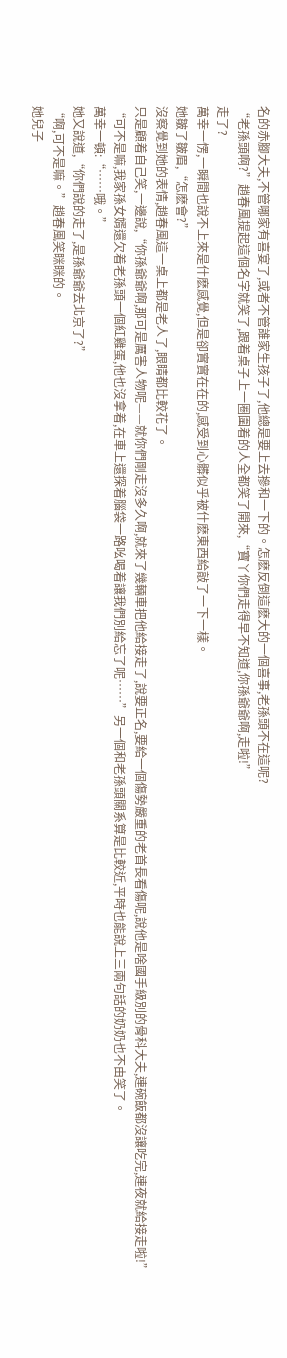名的赤腳大夫,不管哪家有喜宴了,或者不管誰家生孩子了,他總是要上去摻和一下的。怎麽反倒這麽大的一個喜事,老孫頭不在這呢?
“老孫頭啊?”趙春風提起這個名字就笑了,跟着桌子上一圈圍着的人全都笑了開來,“寶丫你們走得早不知道,你孫爺爺啊,走啦!”
走了?
萬幸一愣,一瞬間也說不上來是什麽感覺,但是卻實實在在的,感受到心髒似乎被什麽東西給敲了一下一樣。
她皺了皺眉,“怎麽會?”
沒察覺到她的表情,趙春風這一桌上都是老人了,眼睛都比較花了。
只是顧着自己笑,一邊說,“你孫爺爺啊,那可是厲害人物呢——就你們剛走沒多久啊,就來了幾輛車把他給接走了,說要正名,要給一個傷勢嚴重的老首長看傷呢,說他是啥國手級別的骨科大夫,連碗飯都沒讓吃完,連夜就給接走啦!”
“可不是嘛,我家孫女婿還欠着老孫頭一個紅雞蛋,他也沒拿着,在車上還探着腦袋一路吆喝着讓我們別給忘了呢……”另一個和老孫頭關系算是比較近,平時也能說上三兩句話的奶奶也不由笑了。
萬幸一頓:“……哦。”
她又說道,“你們說的走了,是孫爺爺去北京了?”
“啊,可不是嘛。”趙春風笑眯眯的。
她兒子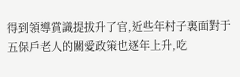得到領導賞識提拔升了官,近些年村子裏面對于五保戶老人的關愛政策也逐年上升,吃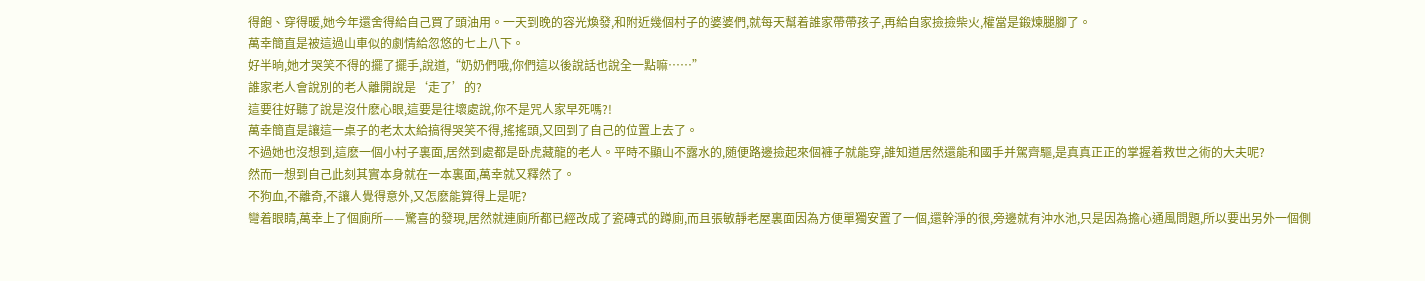得飽、穿得暖,她今年還舍得給自己買了頭油用。一天到晚的容光煥發,和附近幾個村子的婆婆們,就每天幫着誰家帶帶孩子,再給自家撿撿柴火,權當是鍛煉腿腳了。
萬幸簡直是被這過山車似的劇情給忽悠的七上八下。
好半晌,她才哭笑不得的擺了擺手,說道,“奶奶們哦,你們這以後說話也說全一點嘛……”
誰家老人會說別的老人離開說是‘走了’的?
這要往好聽了說是沒什麽心眼,這要是往壞處說,你不是咒人家早死嗎?!
萬幸簡直是讓這一桌子的老太太給搞得哭笑不得,搖搖頭,又回到了自己的位置上去了。
不過她也沒想到,這麽一個小村子裏面,居然到處都是卧虎藏龍的老人。平時不顯山不露水的,随便路邊撿起來個褲子就能穿,誰知道居然還能和國手并駕齊驅,是真真正正的掌握着救世之術的大夫呢?
然而一想到自己此刻其實本身就在一本裏面,萬幸就又釋然了。
不狗血,不離奇,不讓人覺得意外,又怎麽能算得上是呢?
彎着眼睛,萬幸上了個廁所——驚喜的發現,居然就連廁所都已經改成了瓷磚式的蹲廁,而且張敏靜老屋裏面因為方便單獨安置了一個,還幹淨的很,旁邊就有沖水池,只是因為擔心通風問題,所以要出另外一個側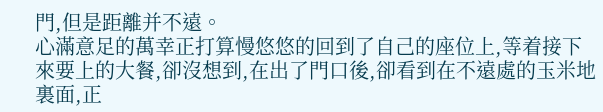門,但是距離并不遠。
心滿意足的萬幸正打算慢悠悠的回到了自己的座位上,等着接下來要上的大餐,卻沒想到,在出了門口後,卻看到在不遠處的玉米地裏面,正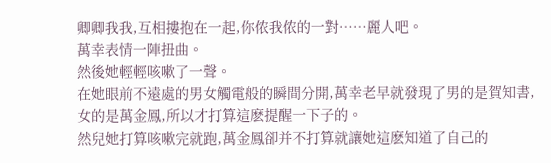卿卿我我,互相摟抱在一起,你侬我侬的一對……麗人吧。
萬幸表情一陣扭曲。
然後她輕輕咳嗽了一聲。
在她眼前不遠處的男女觸電般的瞬間分開,萬幸老早就發現了男的是賀知書,女的是萬金鳳,所以才打算這麽提醒一下子的。
然兒她打算咳嗽完就跑,萬金鳳卻并不打算就讓她這麽知道了自己的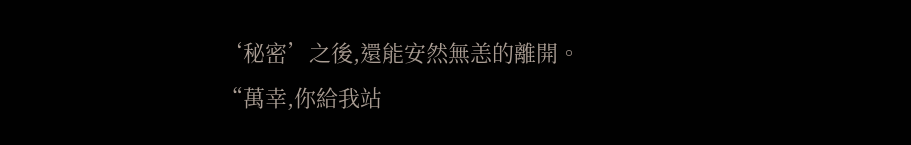‘秘密’之後,還能安然無恙的離開。
“萬幸,你給我站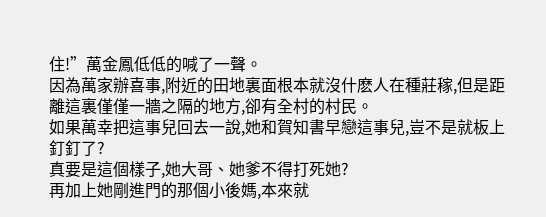住!”萬金鳳低低的喊了一聲。
因為萬家辦喜事,附近的田地裏面根本就沒什麽人在種莊稼,但是距離這裏僅僅一牆之隔的地方,卻有全村的村民。
如果萬幸把這事兒回去一說,她和賀知書早戀這事兒,豈不是就板上釘釘了?
真要是這個樣子,她大哥、她爹不得打死她?
再加上她剛進門的那個小後媽,本來就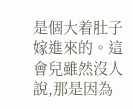是個大着肚子嫁進來的。這會兒雖然沒人說,那是因為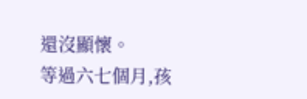還沒顯懷。
等過六七個月,孩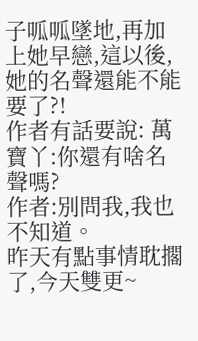子呱呱墜地,再加上她早戀,這以後,她的名聲還能不能要了?!
作者有話要說: 萬寶丫:你還有啥名聲嗎?
作者:別問我,我也不知道。
昨天有點事情耽擱了,今天雙更~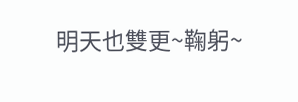明天也雙更~鞠躬~